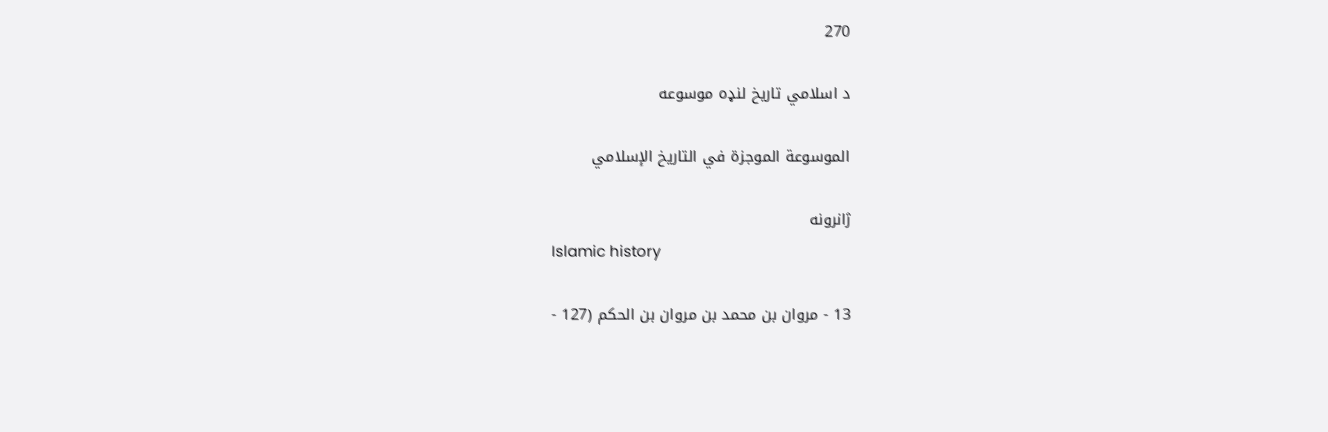270

د اسلامي تاریخ لنډه موسوعه

الموسوعة الموجزة في التاريخ الإسلامي

ژانرونه
Islamic history

13 - مروان بن محمد بن مروان بن الحكم (127 -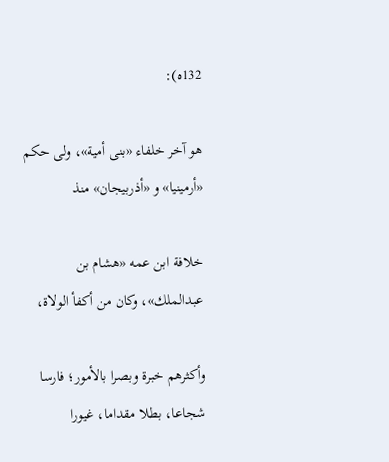132ه):

هو آخر خلفاء «بنى أمية»، ولى حكم «أرمينيا» و «أذربيجان» منذ

خلافة ابن عمه «هشام بن عبدالملك»، وكان من أكفأ الولاة،

وأكثرهم خبرة وبصرا بالأمور؛ فارسا شجاعا، بطلا مقداما، غيورا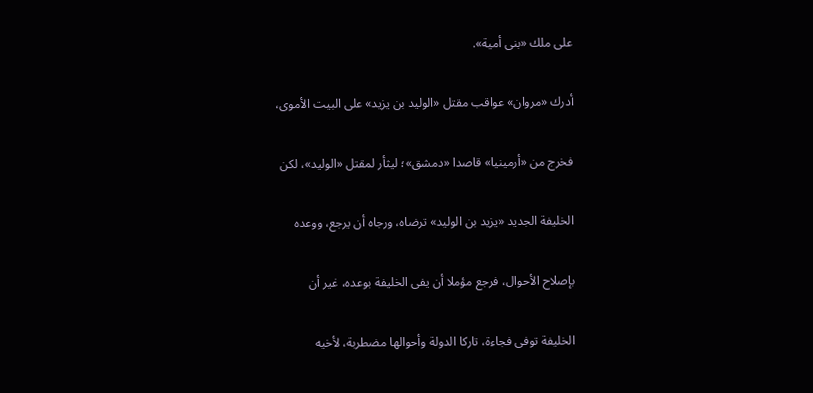على ملك «بنى أمية».

أدرك «مروان» عواقب مقتل «الوليد بن يزيد» على البيت الأموى،

فخرج من «أرمينيا» قاصدا «دمشق»؛ ليثأر لمقتل «الوليد»، لكن

الخليفة الجديد «يزيد بن الوليد» ترضاه، ورجاه أن يرجع، ووعده

بإصلاح الأحوال، فرجع مؤملا أن يفى الخليفة بوعده، غير أن

الخليفة توفى فجاءة، تاركا الدولة وأحوالها مضطربة، لأخيه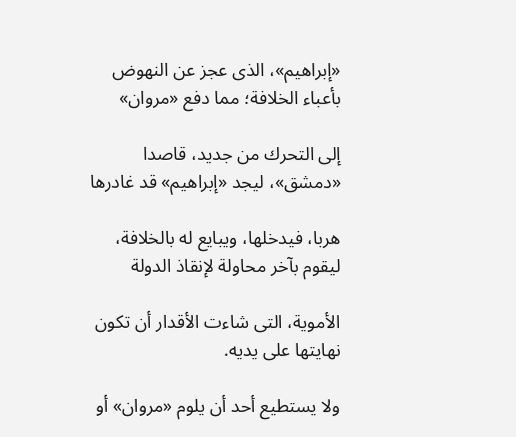«إبراهيم»، الذى عجز عن النهوض بأعباء الخلافة؛ مما دفع «مروان»

إلى التحرك من جديد، قاصدا «دمشق»، ليجد «إبراهيم» قد غادرها

هربا، فيدخلها، ويبايع له بالخلافة، ليقوم بآخر محاولة لإنقاذ الدولة

الأموية، التى شاءت الأقدار أن تكون نهايتها على يديه.

ولا يستطيع أحد أن يلوم «مروان» أو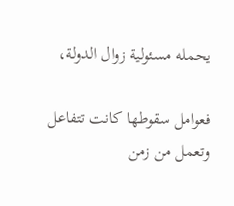يحمله مسئولية زوال الدولة،

فعوامل سقوطها كانت تتفاعل وتعمل من زمن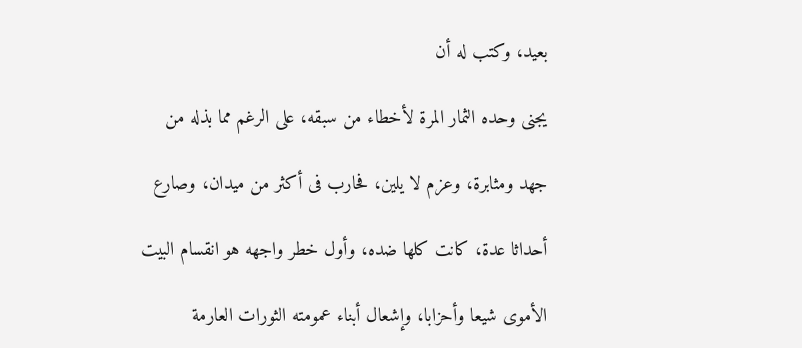بعيد، وكتب له أن

يجنى وحده الثمار المرة لأخطاء من سبقه، على الرغم مما بذله من

جهد ومثابرة، وعزم لا يلين، فحارب فى أكثر من ميدان، وصارع

أحداثا عدة، كانت كلها ضده، وأول خطر واجهه هو انقسام البيت

الأموى شيعا وأحزابا، وإشعال أبناء عمومته الثورات العارمة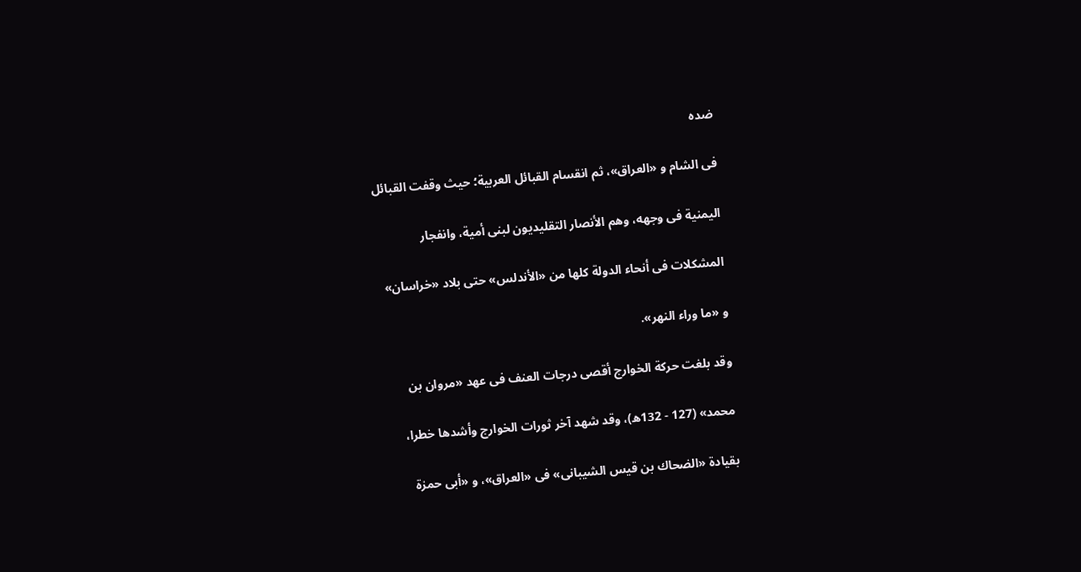ضده

فى الشام و «العراق»، ثم انقسام القبائل العربية؛ حيث وقفت القبائل

اليمنية فى وجهه، وهم الأنصار التقليديون لبنى أمية، وانفجار

المشكلات فى أنحاء الدولة كلها من «الأندلس» حتى بلاد «خراسان»

و «ما وراء النهر».

وقد بلغت حركة الخوارج أقصى درجات العنف فى عهد «مروان بن

محمد» (127 - 132ه)، وقد شهد آخر ثورات الخوارج وأشدها خطرا،

بقيادة «الضحاك بن قيس الشيبانى» فى «العراق»، و «أبى حمزة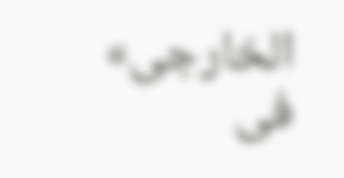الخارجى» فى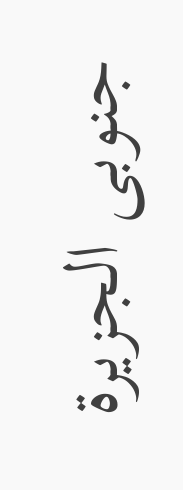جنوبى الجزيرة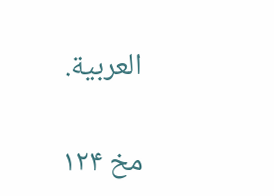العربية.

مخ ۱۲۴